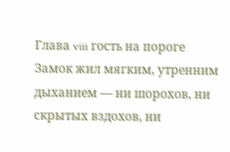Глава viii гость на пороге
Замок жил мягким, утренним дыханием — ни шорохов, ни скрытых вздохов, ни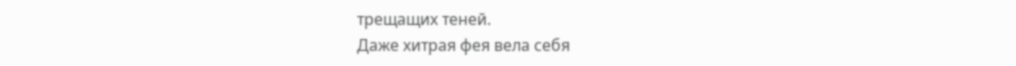трещащих теней.
Даже хитрая фея вела себя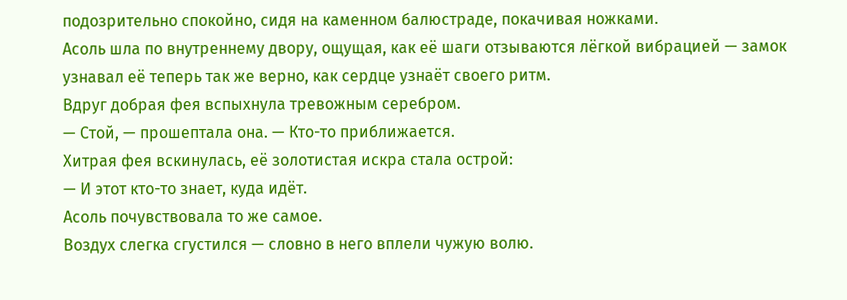подозрительно спокойно, сидя на каменном балюстраде, покачивая ножками.
Асоль шла по внутреннему двору, ощущая, как её шаги отзываются лёгкой вибрацией — замок узнавал её теперь так же верно, как сердце узнаёт своего ритм.
Вдруг добрая фея вспыхнула тревожным серебром.
— Стой, — прошептала она. — Кто-то приближается.
Хитрая фея вскинулась, её золотистая искра стала острой:
— И этот кто-то знает, куда идёт.
Асоль почувствовала то же самое.
Воздух слегка сгустился — словно в него вплели чужую волю.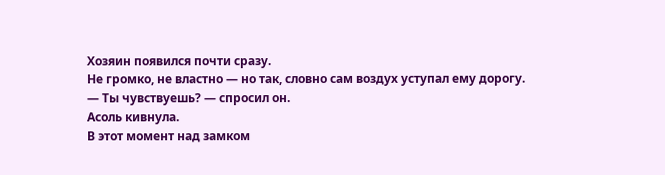Хозяин появился почти сразу.
Не громко, не властно — но так, словно сам воздух уступал ему дорогу.
— Ты чувствуешь? — спросил он.
Асоль кивнула.
В этот момент над замком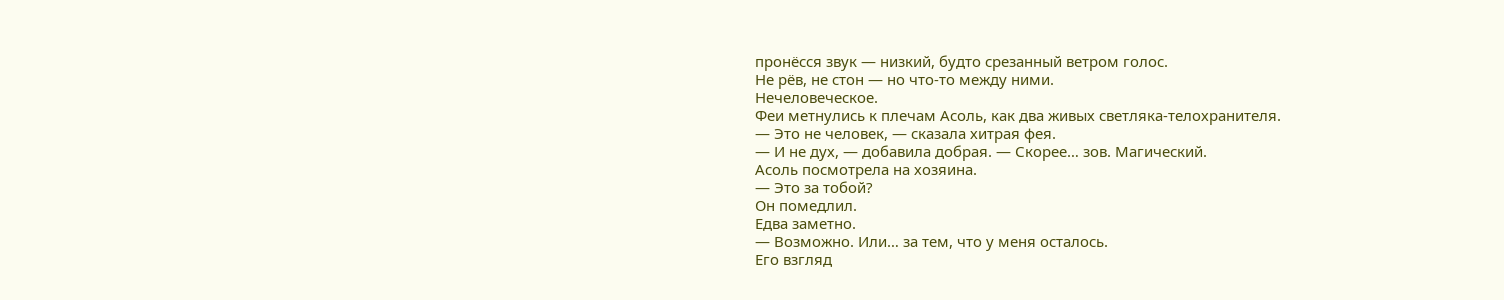пронёсся звук — низкий, будто срезанный ветром голос.
Не рёв, не стон — но что-то между ними.
Нечеловеческое.
Феи метнулись к плечам Асоль, как два живых светляка-телохранителя.
— Это не человек, — сказала хитрая фея.
— И не дух, — добавила добрая. — Скорее… зов. Магический.
Асоль посмотрела на хозяина.
— Это за тобой?
Он помедлил.
Едва заметно.
— Возможно. Или… за тем, что у меня осталось.
Его взгляд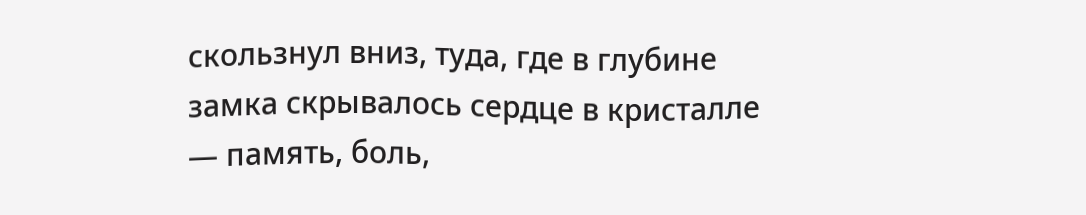скользнул вниз, туда, где в глубине замка скрывалось сердце в кристалле — память, боль,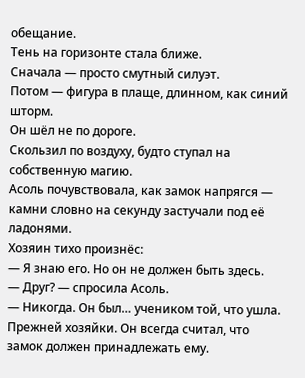обещание.
Тень на горизонте стала ближе.
Сначала — просто смутный силуэт.
Потом — фигура в плаще, длинном, как синий шторм.
Он шёл не по дороге.
Скользил по воздуху, будто ступал на собственную магию.
Асоль почувствовала, как замок напрягся — камни словно на секунду застучали под её ладонями.
Хозяин тихо произнёс:
— Я знаю его. Но он не должен быть здесь.
— Друг? — спросила Асоль.
— Никогда. Он был… учеником той, что ушла. Прежней хозяйки. Он всегда считал, что замок должен принадлежать ему.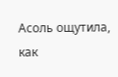Асоль ощутила, как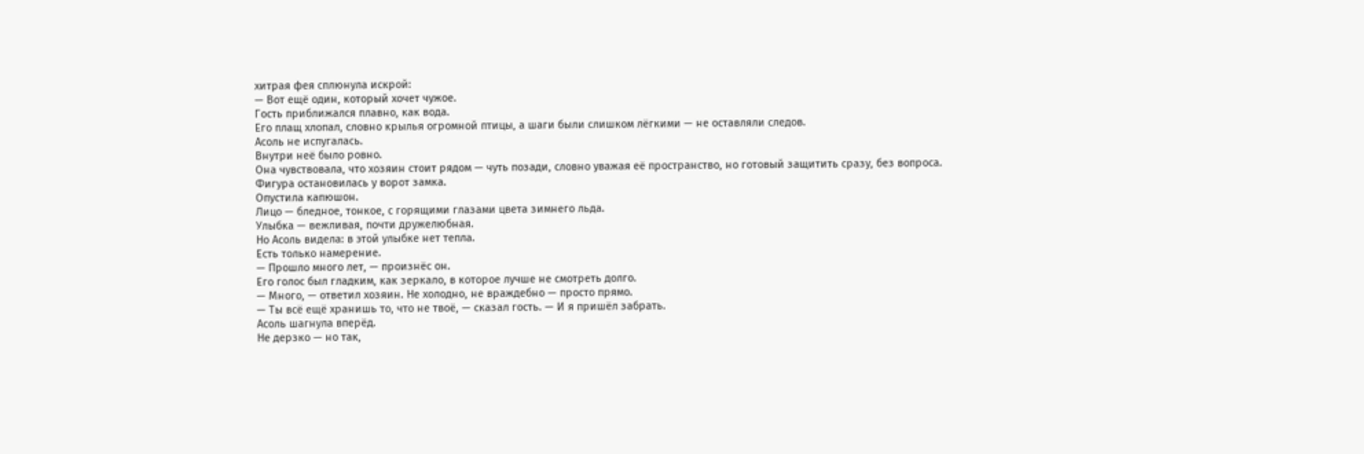хитрая фея сплюнула искрой:
— Вот ещё один, который хочет чужое.
Гость приближался плавно, как вода.
Его плащ хлопал, словно крылья огромной птицы, а шаги были слишком лёгкими — не оставляли следов.
Асоль не испугалась.
Внутри неё было ровно.
Она чувствовала, что хозяин стоит рядом — чуть позади, словно уважая её пространство, но готовый защитить сразу, без вопроса.
Фигура остановилась у ворот замка.
Опустила капюшон.
Лицо — бледное, тонкое, с горящими глазами цвета зимнего льда.
Улыбка — вежливая, почти дружелюбная.
Но Асоль видела: в этой улыбке нет тепла.
Есть только намерение.
— Прошло много лет, — произнёс он.
Его голос был гладким, как зеркало, в которое лучше не смотреть долго.
— Много, — ответил хозяин. Не холодно, не враждебно — просто прямо.
— Ты всё ещё хранишь то, что не твоё, — сказал гость. — И я пришёл забрать.
Асоль шагнула вперёд.
Не дерзко — но так,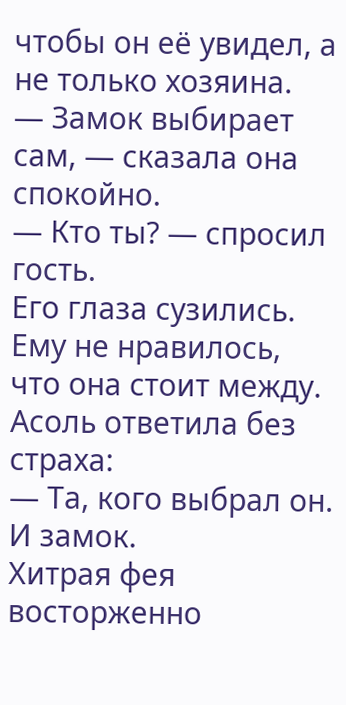чтобы он её увидел, а не только хозяина.
— Замок выбирает сам, — сказала она спокойно.
— Кто ты? — спросил гость.
Его глаза сузились. Ему не нравилось, что она стоит между.
Асоль ответила без страха:
— Та, кого выбрал он. И замок.
Хитрая фея восторженно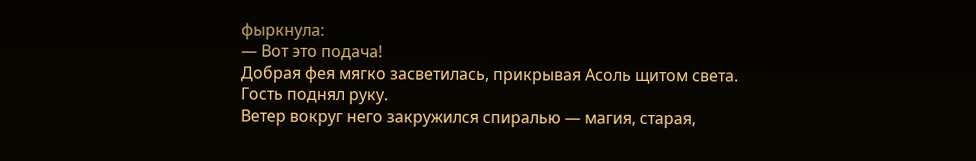фыркнула:
— Вот это подача!
Добрая фея мягко засветилась, прикрывая Асоль щитом света.
Гость поднял руку.
Ветер вокруг него закружился спиралью — магия, старая,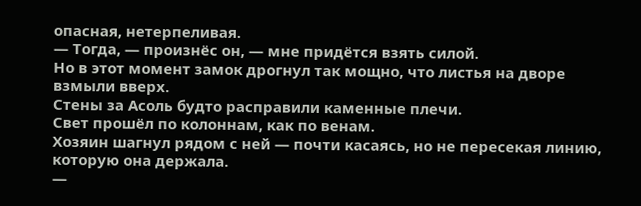опасная, нетерпеливая.
— Тогда, — произнёс он, — мне придётся взять силой.
Но в этот момент замок дрогнул так мощно, что листья на дворе взмыли вверх.
Стены за Асоль будто расправили каменные плечи.
Свет прошёл по колоннам, как по венам.
Хозяин шагнул рядом с ней — почти касаясь, но не пересекая линию, которую она держала.
—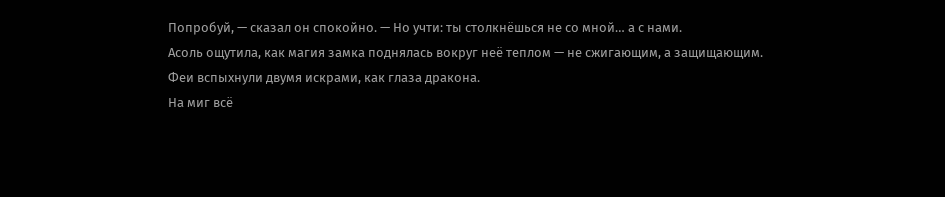Попробуй, — сказал он спокойно. — Но учти: ты столкнёшься не со мной… а с нами.
Асоль ощутила, как магия замка поднялась вокруг неё теплом — не сжигающим, а защищающим.
Феи вспыхнули двумя искрами, как глаза дракона.
На миг всё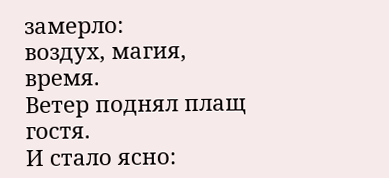замерло:
воздух, магия, время.
Ветер поднял плащ гостя.
И стало ясно: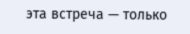эта встреча — только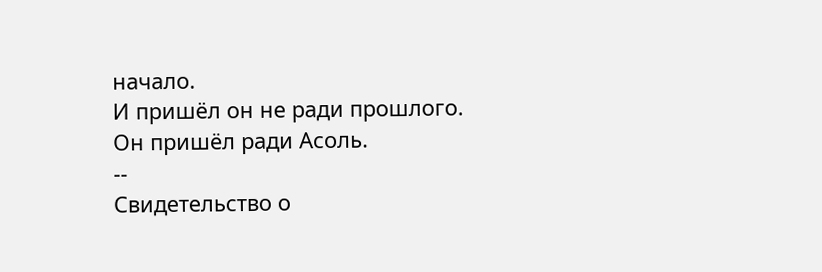начало.
И пришёл он не ради прошлого.
Он пришёл ради Асоль.
--
Свидетельство о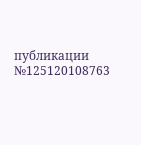публикации №125120108763